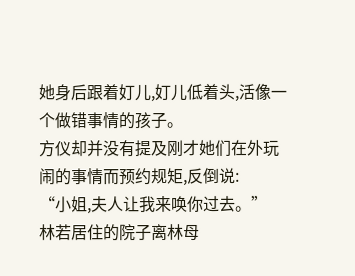她身后跟着奵儿,奵儿低着头,活像一个做错事情的孩子。
方仪却并没有提及刚才她们在外玩闹的事情而预约规矩,反倒说:
“小姐,夫人让我来唤你过去。”
林若居住的院子离林母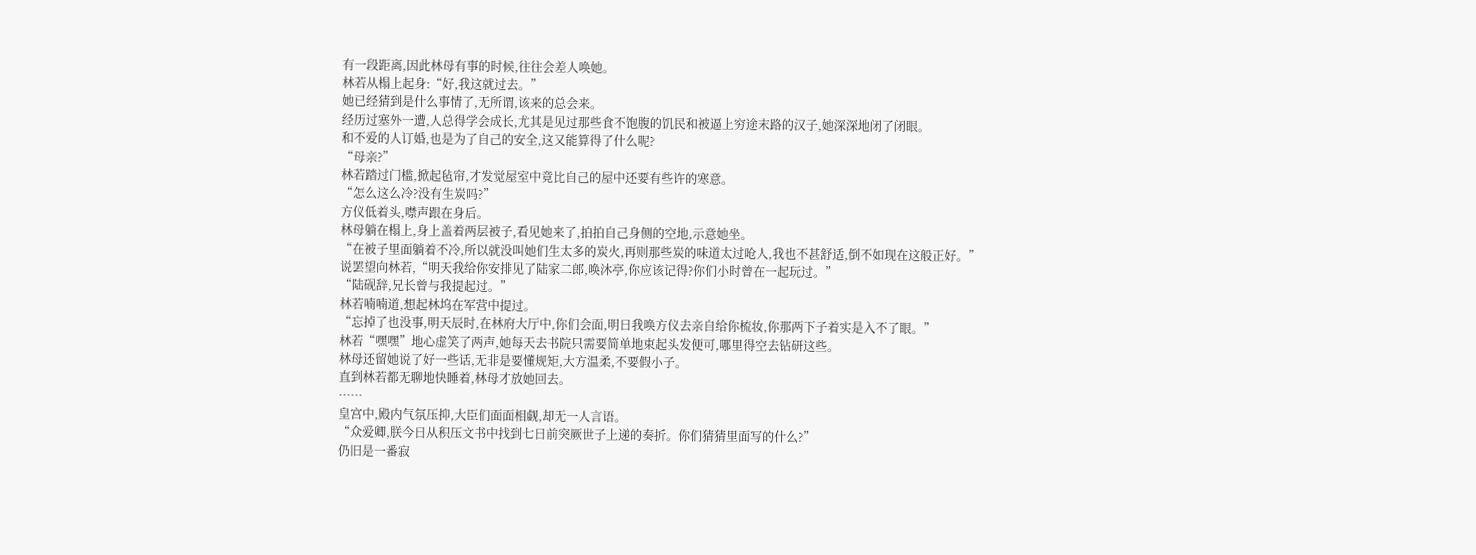有一段距离,因此林母有事的时候,往往会差人唤她。
林若从榻上起身:“好,我这就过去。”
她已经猜到是什么事情了,无所谓,该来的总会来。
经历过塞外一遭,人总得学会成长,尤其是见过那些食不饱腹的饥民和被逼上穷途末路的汉子,她深深地闭了闭眼。
和不爱的人订婚,也是为了自己的安全,这又能算得了什么呢?
“母亲?”
林若踏过门槛,掀起毡帘,才发觉屋室中竟比自己的屋中还要有些许的寒意。
“怎么这么冷?没有生炭吗?”
方仪低着头,噤声跟在身后。
林母躺在榻上,身上盖着两层被子,看见她来了,拍拍自己身侧的空地,示意她坐。
“在被子里面躺着不冷,所以就没叫她们生太多的炭火,再则那些炭的味道太过呛人,我也不甚舒适,倒不如现在这般正好。”
说罢望向林若,“明天我给你安排见了陆家二郎,唤沐亭,你应该记得?你们小时曾在一起玩过。”
“陆砚辞,兄长曾与我提起过。”
林若喃喃道,想起林坞在军营中提过。
“忘掉了也没事,明天辰时,在林府大厅中,你们会面,明日我唤方仪去亲自给你梳妆,你那两下子着实是入不了眼。”
林若“嘿嘿”地心虚笑了两声,她每天去书院只需要简单地束起头发便可,哪里得空去钻研这些。
林母还留她说了好一些话,无非是要懂规矩,大方温柔,不要假小子。
直到林若都无聊地快睡着,林母才放她回去。
……
皇宫中,殿内气氛压抑,大臣们面面相觑,却无一人言语。
“众爱卿,朕今日从积压文书中找到七日前突厥世子上递的奏折。你们猜猜里面写的什么?”
仍旧是一番寂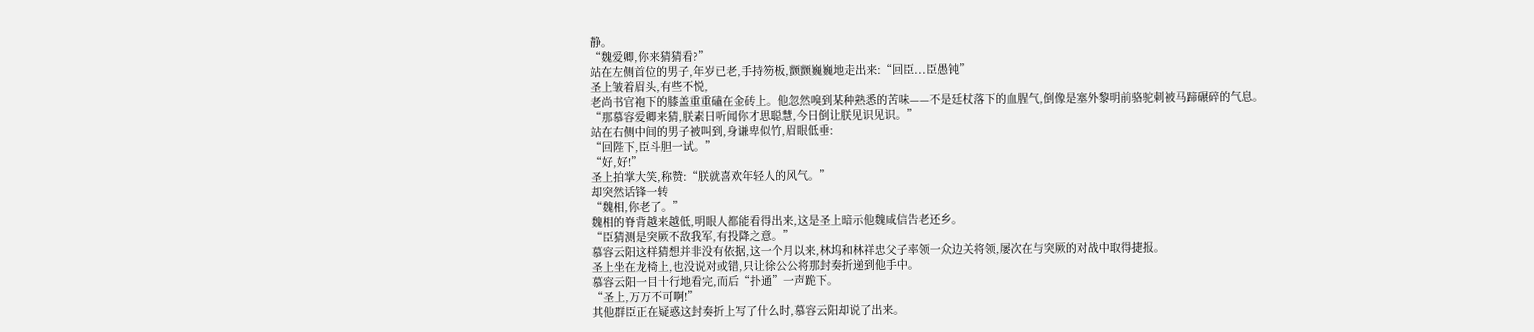静。
“魏爱卿,你来猜猜看?”
站在左侧首位的男子,年岁已老,手持笏板,颤颤巍巍地走出来:“回臣...臣愚钝”
圣上皱着眉头,有些不悦,
老尚书官袍下的膝盖重重磕在金砖上。他忽然嗅到某种熟悉的苦味——不是廷杖落下的血腥气,倒像是塞外黎明前骆驼刺被马蹄碾碎的气息。
“那慕容爱卿来猜,朕素日听闻你才思聪慧,今日倒让朕见识见识。”
站在右侧中间的男子被叫到,身谦卑似竹,眉眼低垂:
“回陛下,臣斗胆一试。”
“好,好!”
圣上拍掌大笑,称赞:“朕就喜欢年轻人的风气。”
却突然话锋一转
“魏相,你老了。”
魏相的脊背越来越低,明眼人都能看得出来,这是圣上暗示他魏咸信告老还乡。
“臣猜测是突厥不敌我军,有投降之意。”
慕容云阳这样猜想并非没有依据,这一个月以来,林坞和林祥忠父子率领一众边关将领,屡次在与突厥的对战中取得捷报。
圣上坐在龙椅上,也没说对或错,只让徐公公将那封奏折递到他手中。
慕容云阳一目十行地看完,而后“扑通”一声跪下。
“圣上,万万不可啊!”
其他群臣正在疑惑这封奏折上写了什么时,慕容云阳却说了出来。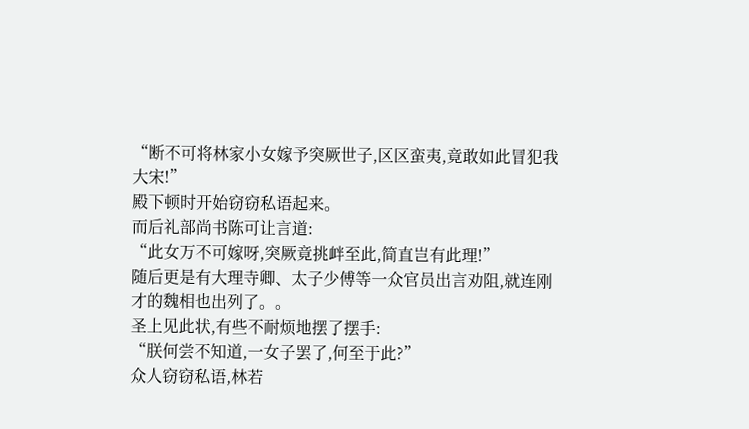“断不可将林家小女嫁予突厥世子,区区蛮夷,竟敢如此冒犯我大宋!”
殿下顿时开始窃窃私语起来。
而后礼部尚书陈可让言道:
“此女万不可嫁呀,突厥竟挑衅至此,简直岂有此理!”
随后更是有大理寺卿、太子少傅等一众官员出言劝阻,就连刚才的魏相也出列了。。
圣上见此状,有些不耐烦地摆了摆手:
“朕何尝不知道,一女子罢了,何至于此?”
众人窃窃私语,林若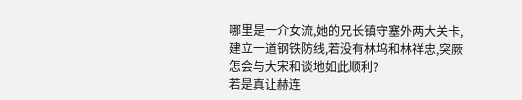哪里是一介女流,她的兄长镇守塞外两大关卡,建立一道钢铁防线,若没有林坞和林祥忠,突厥怎会与大宋和谈地如此顺利?
若是真让赫连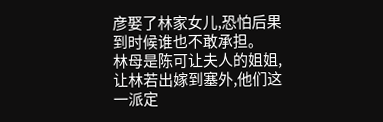彦娶了林家女儿,恐怕后果到时候谁也不敢承担。
林母是陈可让夫人的姐姐,让林若出嫁到塞外,他们这一派定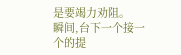是要竭力劝阻。
瞬间,台下一个接一个的提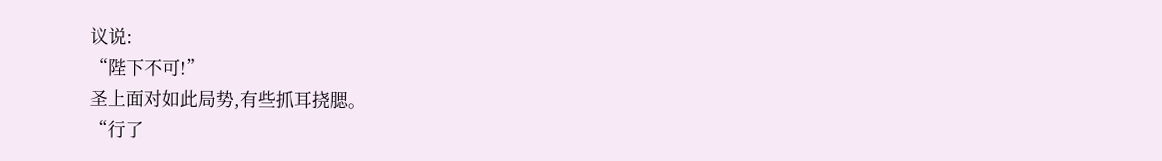议说:
“陛下不可!”
圣上面对如此局势,有些抓耳挠腮。
“行了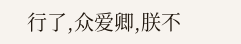行了,众爱卿,朕不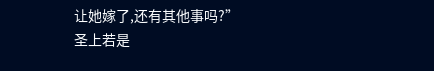让她嫁了,还有其他事吗?”
圣上若是